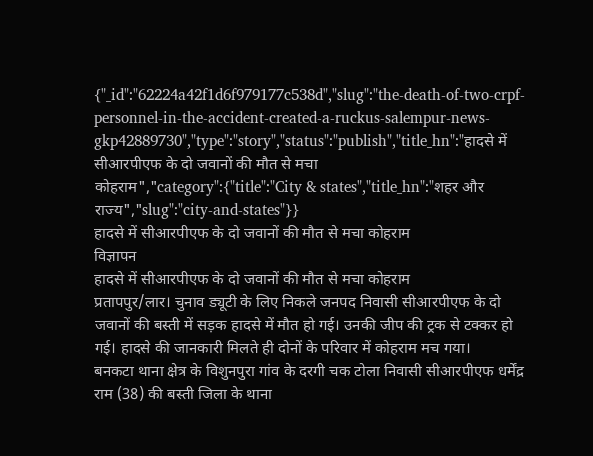{"_id":"62224a42f1d6f979177c538d","slug":"the-death-of-two-crpf-personnel-in-the-accident-created-a-ruckus-salempur-news-gkp42889730","type":"story","status":"publish","title_hn":"हादसे में सीआरपीएफ के दो जवानों की मौत से मचा कोहराम","category":{"title":"City & states","title_hn":"शहर और राज्य","slug":"city-and-states"}}
हादसे में सीआरपीएफ के दो जवानों की मौत से मचा कोहराम
विज्ञापन
हादसे में सीआरपीएफ के दो जवानों की मौत से मचा कोहराम
प्रतापपुर/लार। चुनाव ड्यूटी के लिए निकले जनपद निवासी सीआरपीएफ के दो जवानों की बस्ती में सड़क हादसे में मौत हो गई। उनकी जीप की ट्रक से टक्कर हो गई। हादसे की जानकारी मिलते ही दोनों के परिवार में कोहराम मच गया।
बनकटा थाना क्षेत्र के विशुनपुरा गांव के दरगी चक टोला निवासी सीआरपीएफ धर्मेंद्र राम (38) की बस्ती जिला के थाना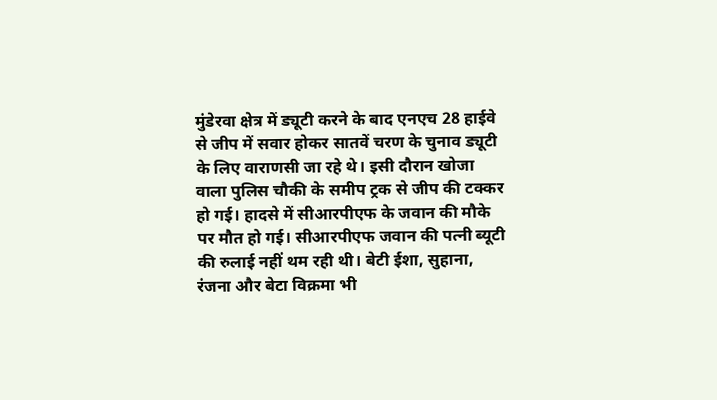मुंडेरवा क्षेत्र में ड्यूटी करने के बाद एनएच 28 हाईवे से जीप में सवार होकर सातवें चरण के चुनाव ड्यूटी के लिए वाराणसी जा रहे थे। इसी दौरान खोजा वाला पुलिस चौकी के समीप ट्रक से जीप की टक्कर हो गई। हादसे में सीआरपीएफ के जवान की मौके पर मौत हो गई। सीआरपीएफ जवान की पत्नी ब्यूटी की रुलाई नहीं थम रही थी। बेटी ईशा, सुहाना, रंजना और बेटा विक्रमा भी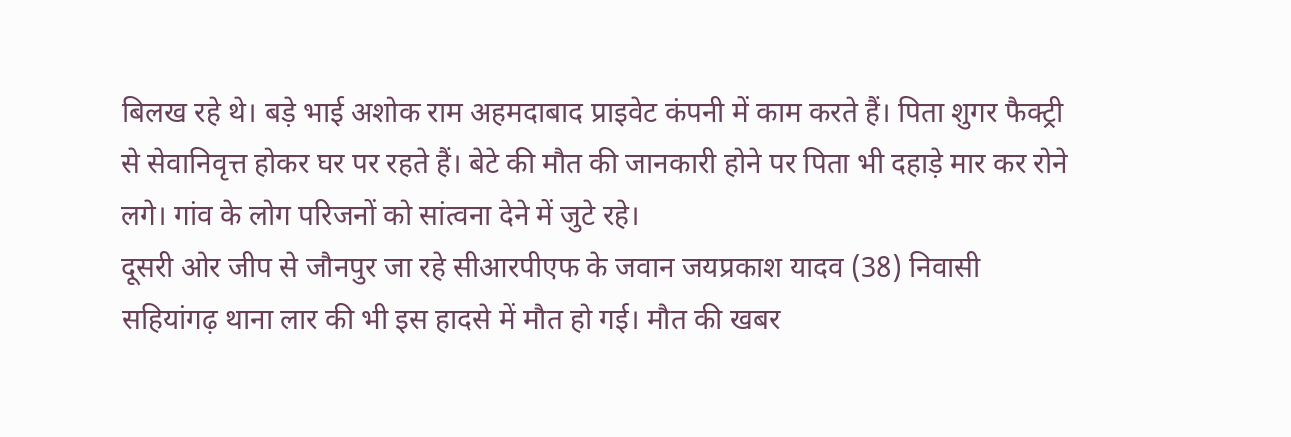बिलख रहे थे। बड़े भाई अशोक राम अहमदाबाद प्राइवेट कंपनी में काम करते हैं। पिता शुगर फैक्ट्री से सेवानिवृत्त होकर घर पर रहते हैं। बेटे की मौत की जानकारी होने पर पिता भी दहाड़े मार कर रोने लगे। गांव के लोग परिजनों को सांत्वना देने में जुटे रहे।
दूसरी ओर जीप से जौनपुर जा रहे सीआरपीएफ के जवान जयप्रकाश यादव (38) निवासी सहियांगढ़ थाना लार की भी इस हादसे में मौत हो गई। मौत की खबर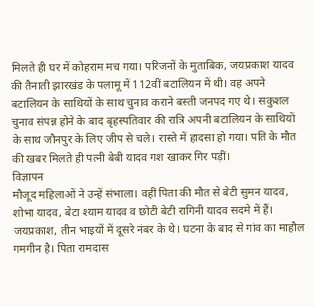मिलते ही घर में कोहराम मच गया। परिजनों के मुताबिक, जयप्रकाश यादव की तैनाती झारखंड के पलामू में 112वीं बटालियन में थी। वह अपने बटालियन के साथियों के साथ चुनाव कराने बस्ती जनपद गए थे। सकुशल चुनाव संपन्न होने के बाद बृहस्पतिवार की रात्रि अपनी बटालियन के साथियों के साथ जौनपुर के लिए जीप से चले। रास्ते में हादसा हो गया। पति के मौत की खबर मिलते ही पत्नी बेबी यादव गश खाकर गिर पड़ीं।
विज्ञापन
मौजूद महिलाओं ने उन्हें संभाला। वहीं पिता की मौत से बेटी सुमन यादव, शोभा यादव, बेटा श्याम यादव व छोटी बेटी रागिनी यादव सदमे में हैं। जयप्रकाश, तीन भाइयों में दूसरे नंबर के थे। घटना के बाद से गांव का माहौल गमगीन है। पिता रामदास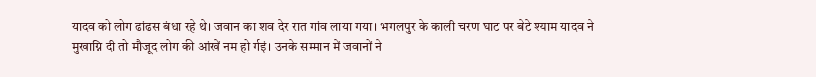यादव को लोग ढांढस बंधा रहे थे। जवान का शव देर रात गांव लाया गया। भगलपुर के काली चरण घाट पर बेटे श्याम यादव ने मुखाग्नि दी तो मौजूद लोग की आंखें नम हो र्गइं। उनके सम्मान में जवानों ने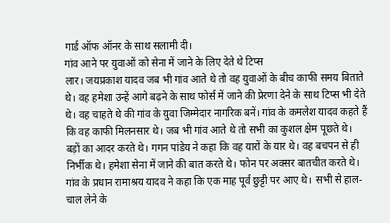गार्ड ऑफ ऑनर के साथ सलामी दी।
गांव आने पर युवाओं को सेना में जाने के लिए देते थे टिप्स
लार। जयप्रकाश यादव जब भी गांव आते थे तो वह युवाओं के बीच काफी समय बिताते थे। वह हमेशा उन्हें आगे बढ़ने के साथ फोर्स में जाने की प्रेरणा देने के साथ टिप्स भी देते थे। वह चाहते थे की गांव के युवा जिम्मेदार नागरिक बनें। गांव के कमलेश यादव कहते हैं कि वह काफी मिलनसार थे। जब भी गांव आते थे तो सभी का कुशल क्षेम पूछते थे। बड़ों का आदर करते थे। गगन पांडेय ने कहा कि वह यारों के यार थे। वह बचपन से ही निर्भीक थे। हमेशा सेना में जाने की बात करते थे। फोन पर अक्सर बातचीत करते थे। गांव के प्रधान रामाश्रय यादव ने कहा कि एक माह पूर्व छुट्टी पर आए थे। सभी से हाल-चाल लेने के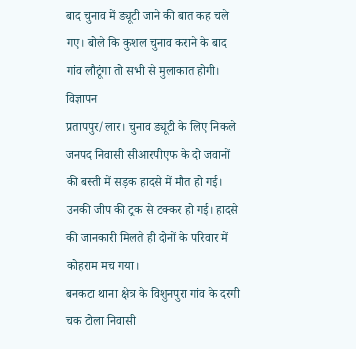बाद चुनाव में ड्यूटी जाने की बात कह चले गए। बोले कि कुशल चुनाव कराने के बाद गांव लौटूंगा तो सभी से मुलाकात होगी।
विज्ञापन
प्रतापपुर/लार। चुनाव ड्यूटी के लिए निकले जनपद निवासी सीआरपीएफ के दो जवानों की बस्ती में सड़क हादसे में मौत हो गई। उनकी जीप की ट्रक से टक्कर हो गई। हादसे की जानकारी मिलते ही दोनों के परिवार में कोहराम मच गया।
बनकटा थाना क्षेत्र के विशुनपुरा गांव के दरगी चक टोला निवासी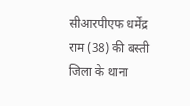सीआरपीएफ धर्मेंद्र राम (38) की बस्ती जिला के थाना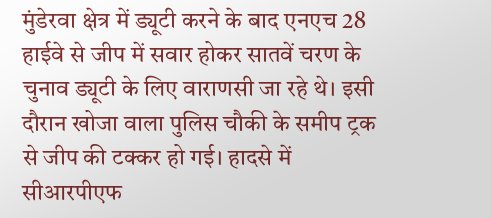मुंडेरवा क्षेत्र में ड्यूटी करने के बाद एनएच 28 हाईवे से जीप में सवार होकर सातवें चरण के चुनाव ड्यूटी के लिए वाराणसी जा रहे थे। इसी दौरान खोजा वाला पुलिस चौकी के समीप ट्रक से जीप की टक्कर हो गई। हादसे में सीआरपीएफ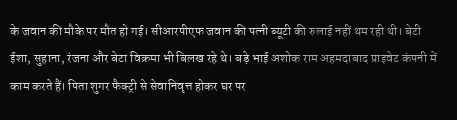के जवान की मौके पर मौत हो गई। सीआरपीएफ जवान की पत्नी ब्यूटी की रुलाई नहीं थम रही थी। बेटी ईशा, सुहाना, रंजना और बेटा विक्रमा भी बिलख रहे थे। बड़े भाई अशोक राम अहमदाबाद प्राइवेट कंपनी में काम करते हैं। पिता शुगर फैक्ट्री से सेवानिवृत्त होकर घर पर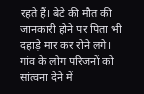रहते हैं। बेटे की मौत की जानकारी होने पर पिता भी दहाड़े मार कर रोने लगे। गांव के लोग परिजनों को सांत्वना देने में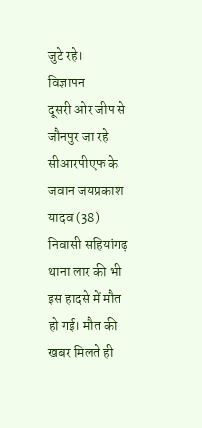जुटे रहे।
विज्ञापन
दूसरी ओर जीप से जौनपुर जा रहे सीआरपीएफ के जवान जयप्रकाश यादव (38) निवासी सहियांगढ़ थाना लार की भी इस हादसे में मौत हो गई। मौत की खबर मिलते ही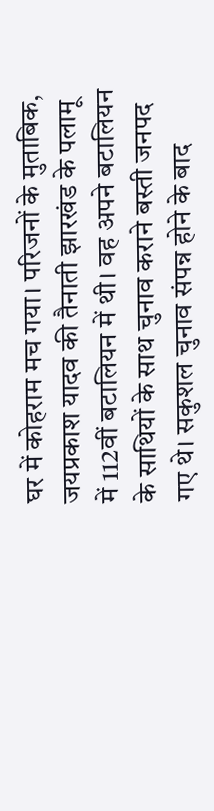घर में कोहराम मच गया। परिजनों के मुताबिक, जयप्रकाश यादव की तैनाती झारखंड के पलामू में 112वीं बटालियन में थी। वह अपने बटालियन के साथियों के साथ चुनाव कराने बस्ती जनपद गए थे। सकुशल चुनाव संपन्न होने के बाद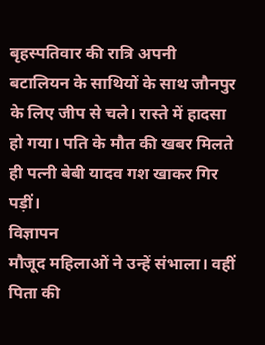बृहस्पतिवार की रात्रि अपनी बटालियन के साथियों के साथ जौनपुर के लिए जीप से चले। रास्ते में हादसा हो गया। पति के मौत की खबर मिलते ही पत्नी बेबी यादव गश खाकर गिर पड़ीं।
विज्ञापन
मौजूद महिलाओं ने उन्हें संभाला। वहीं पिता की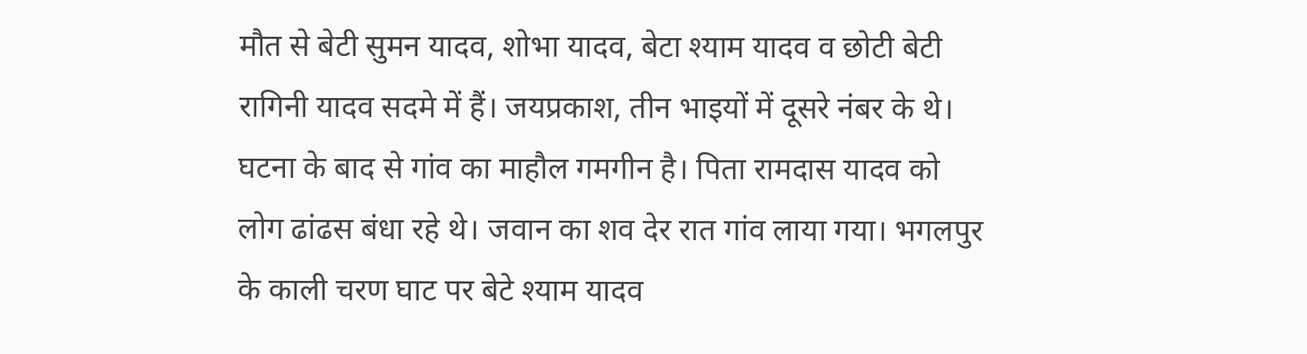मौत से बेटी सुमन यादव, शोभा यादव, बेटा श्याम यादव व छोटी बेटी रागिनी यादव सदमे में हैं। जयप्रकाश, तीन भाइयों में दूसरे नंबर के थे। घटना के बाद से गांव का माहौल गमगीन है। पिता रामदास यादव को लोग ढांढस बंधा रहे थे। जवान का शव देर रात गांव लाया गया। भगलपुर के काली चरण घाट पर बेटे श्याम यादव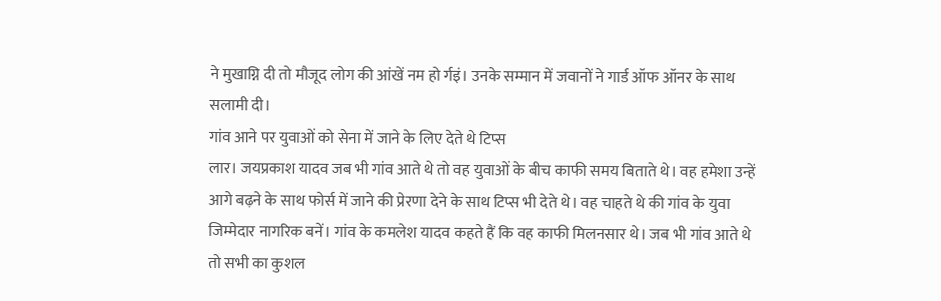ने मुखाग्नि दी तो मौजूद लोग की आंखें नम हो र्गइं। उनके सम्मान में जवानों ने गार्ड ऑफ ऑनर के साथ सलामी दी।
गांव आने पर युवाओं को सेना में जाने के लिए देते थे टिप्स
लार। जयप्रकाश यादव जब भी गांव आते थे तो वह युवाओं के बीच काफी समय बिताते थे। वह हमेशा उन्हें आगे बढ़ने के साथ फोर्स में जाने की प्रेरणा देने के साथ टिप्स भी देते थे। वह चाहते थे की गांव के युवा जिम्मेदार नागरिक बनें। गांव के कमलेश यादव कहते हैं कि वह काफी मिलनसार थे। जब भी गांव आते थे तो सभी का कुशल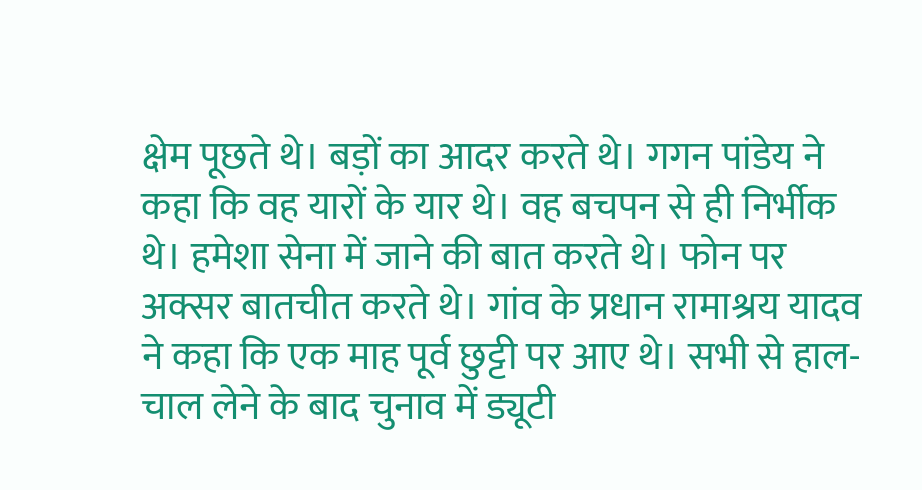क्षेम पूछते थे। बड़ों का आदर करते थे। गगन पांडेय ने कहा कि वह यारों के यार थे। वह बचपन से ही निर्भीक थे। हमेशा सेना में जाने की बात करते थे। फोन पर अक्सर बातचीत करते थे। गांव के प्रधान रामाश्रय यादव ने कहा कि एक माह पूर्व छुट्टी पर आए थे। सभी से हाल-चाल लेने के बाद चुनाव में ड्यूटी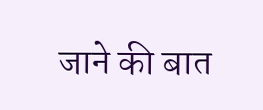जाने की बात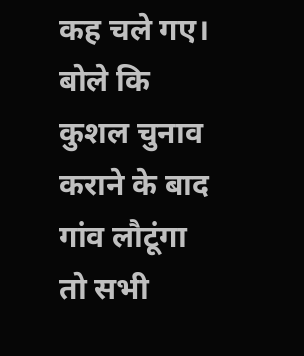कह चले गए। बोले कि कुशल चुनाव कराने के बाद गांव लौटूंगा तो सभी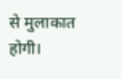से मुलाकात होगी।